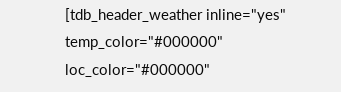[tdb_header_weather inline="yes" temp_color="#000000" loc_color="#000000"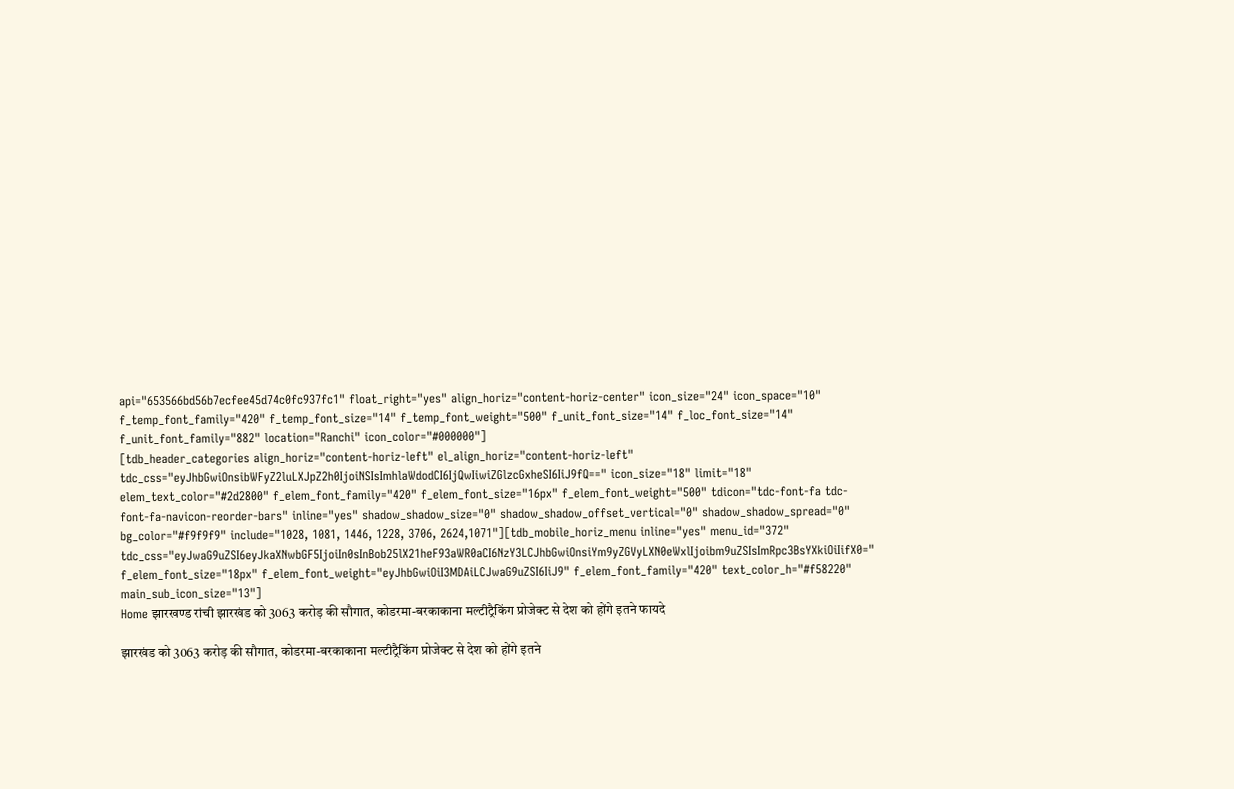api="653566bd56b7ecfee45d74c0fc937fc1" float_right="yes" align_horiz="content-horiz-center" icon_size="24" icon_space="10" f_temp_font_family="420" f_temp_font_size="14" f_temp_font_weight="500" f_unit_font_size="14" f_loc_font_size="14" f_unit_font_family="882" location="Ranchi" icon_color="#000000"]
[tdb_header_categories align_horiz="content-horiz-left" el_align_horiz="content-horiz-left" tdc_css="eyJhbGwiOnsibWFyZ2luLXJpZ2h0IjoiNSIsImhlaWdodCI6IjQwIiwiZGlzcGxheSI6IiJ9fQ==" icon_size="18" limit="18" elem_text_color="#2d2800" f_elem_font_family="420" f_elem_font_size="16px" f_elem_font_weight="500" tdicon="tdc-font-fa tdc-font-fa-navicon-reorder-bars" inline="yes" shadow_shadow_size="0" shadow_shadow_offset_vertical="0" shadow_shadow_spread="0" bg_color="#f9f9f9" include="1028, 1081, 1446, 1228, 3706, 2624,1071"][tdb_mobile_horiz_menu inline="yes" menu_id="372" tdc_css="eyJwaG9uZSI6eyJkaXNwbGF5IjoiIn0sInBob25lX21heF93aWR0aCI6NzY3LCJhbGwiOnsiYm9yZGVyLXN0eWxlIjoibm9uZSIsImRpc3BsYXkiOiIifX0=" f_elem_font_size="18px" f_elem_font_weight="eyJhbGwiOiI3MDAiLCJwaG9uZSI6IiJ9" f_elem_font_family="420" text_color_h="#f58220" main_sub_icon_size="13"]
Home झारखण्ड रांची झारखंड को 3063 करोड़ की सौगात, कोडरमा-बरकाकाना मल्टीट्रैकिंग प्रोजेक्ट से देश को होंगे इतने फायदे

झारखंड को 3063 करोड़ की सौगात, कोडरमा-बरकाकाना मल्टीट्रैकिंग प्रोजेक्ट से देश को होंगे इतने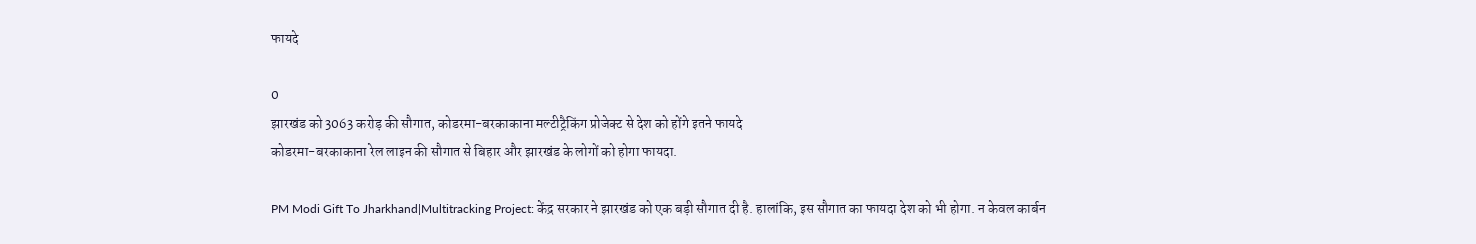फायदे

0
झारखंड को 3063 करोड़ की सौगात, कोडरमा-बरकाकाना मल्टीट्रैकिंग प्रोजेक्ट से देश को होंगे इतने फायदे
कोडरमा-बरकाकाना रेल लाइन की सौगात से बिहार और झारखंड के लोगों को होगा फायदा.

PM Modi Gift To Jharkhand|Multitracking Project: केंद्र सरकार ने झारखंड को एक बड़ी सौगात दी है. हालांकि, इस सौगात का फायदा देश को भी होगा. न केवल कार्बन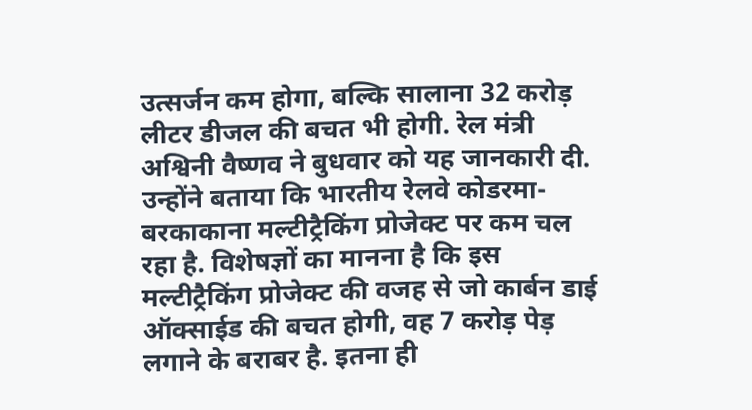उत्सर्जन कम होगा, बल्कि सालाना 32 करोड़ लीटर डीजल की बचत भी होगी. रेल मंत्री अश्विनी वैष्णव ने बुधवार को यह जानकारी दी. उन्होंने बताया कि भारतीय रेलवे कोडरमा-बरकाकाना मल्टीट्रैकिंग प्रोजेक्ट पर कम चल रहा है. विशेषज्ञों का मानना है कि इस मल्टीट्रैकिंग प्रोजेक्ट की वजह से जो कार्बन डाई ऑक्साईड की बचत होगी, वह 7 करोड़ पेड़ लगाने के बराबर है. इतना ही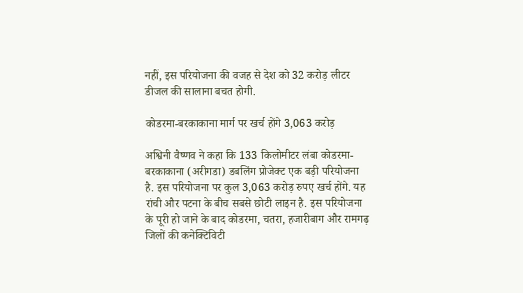नहीं, इस परियोजना की वजह से देश को 32 करोड़ लीटर डीजल की सालाना बचत होगी.

कोडरमा-बरकाकाना मार्ग पर खर्च होंगे 3,063 करोड़

अश्विनी वैष्णव ने कहा कि 133 किलोमीटर लंबा कोडरमा-बरकाकाना (अरीगडा) डबलिंग प्रोजेक्ट एक बड़ी परियोजना है. इस परियोजना पर कुल 3,063 करोड़ रुपए खर्च होंगे. यह रांची और पटना के बीच सबसे छोटी लाइन है. इस परियोजना के पूरी हो जाने के बाद कोडरमा, चतरा, हजारीबाग और रामगढ़ जिलों की कनेक्टिविटी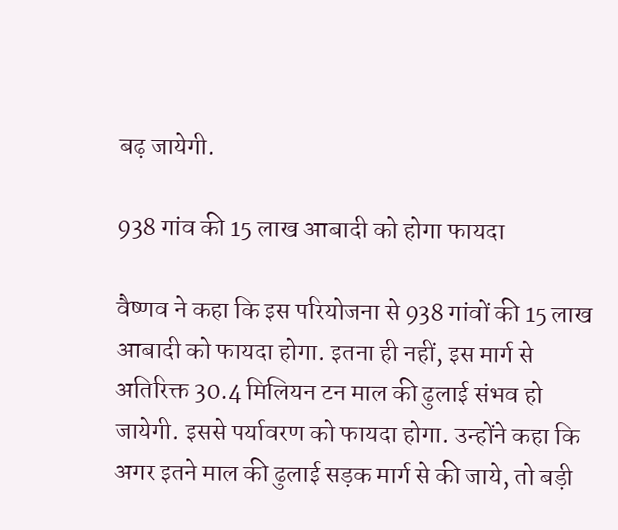बढ़ जायेगी.

938 गांव की 15 लाख आबादी को होगा फायदा

वैष्णव ने कहा कि इस परियोजना से 938 गांवों की 15 लाख आबादी को फायदा होगा. इतना ही नहीं, इस मार्ग से अतिरिक्त 30.4 मिलियन टन माल की ढुलाई संभव हो जायेगी. इससे पर्यावरण को फायदा होगा. उन्होंने कहा कि अगर इतने माल की ढुलाई सड़क मार्ग से की जाये, तो बड़ी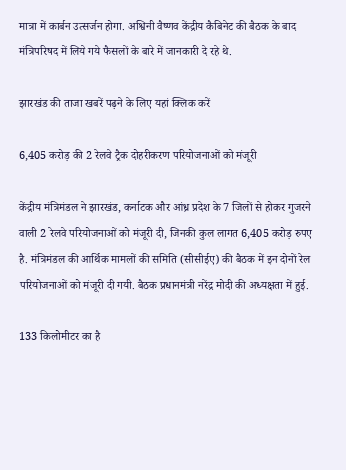मात्रा में कार्बन उत्सर्जन होगा. अश्विनी वैष्णव केंद्रीय कैबिनेट की बैठक के बाद मंत्रिपरिषद में लिये गये फैसलों के बारे में जानकारी दे रहे थे.

झारखंड की ताजा खबरें पढ़ने के लिए यहां क्लिक करें

6,405 करोड़ की 2 रेलवे ट्रैक दोहरीकरण परियोजनाओं को मंजूरी

केंद्रीय मंत्रिमंडल ने झारखंड, कर्नाटक और आंध्र प्रदेश के 7 जिलों से होकर गुजरने वाली 2 रेलवे परियोजनाओं को मंजूरी दी, जिनकी कुल लागत 6,405 करोड़ रुपए है. मंत्रिमंडल की आर्थिक मामलों की समिति (सीसीईए) की बैठक में इन दोनों रेल परियोजनाओं को मंजूरी दी गयी. बैठक प्रधानमंत्री नरेंद्र मोदी की अध्यक्षता में हुई.

133 किलोमीटर का है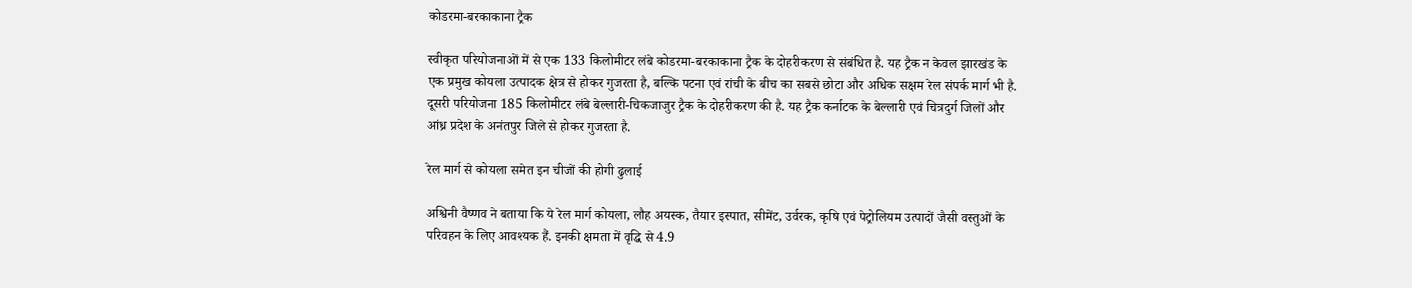कोडरमा-बरकाकाना ट्रैक

स्वीकृत परियोजनाओं में से एक 133 किलोमीटर लंबे कोडरमा-बरकाकाना ट्रैक के दोहरीकरण से संबंधित है. यह ट्रैक न केवल झारखंड के एक प्रमुख कोयला उत्पादक क्षेत्र से होकर गुजरता है, बल्कि पटना एवं रांची के बीच का सबसे छोटा और अधिक सक्षम रेल संपर्क मार्ग भी है. दूसरी परियोजना 185 किलोमीटर लंबे बेल्लारी-चिकजाजुर ट्रैक के दोहरीकरण की है. यह ट्रैक कर्नाटक के बेल्लारी एवं चित्रदुर्ग जिलों और आंध्र प्रदेश के अनंतपुर जिले से होकर गुजरता है.

रेल मार्ग से कोयला समेत इन चीजों की होगी ढुलाई

अश्विनी वैष्णव ने बताया कि ये रेल मार्ग कोयला, लौह अयस्क, तैयार इस्पात, सीमेंट, उर्वरक, कृषि एवं पेट्रोलियम उत्पादों जैसी वस्तुओं के परिवहन के लिए आवश्यक हैं. इनकी क्षमता में वृद्धि से 4.9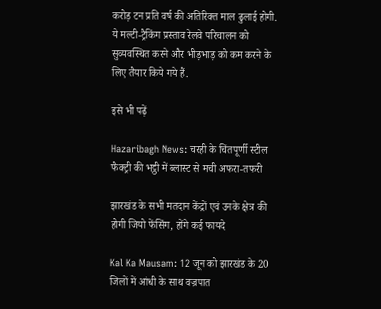करोड़ टन प्रति वर्ष की अतिरिक्त माल ढुलाई होगी. ये मल्टी-ट्रैकिंग प्रस्ताव रेलवे परिचालन को सुव्यवस्थित करने और भीड़भाड़ को कम करने के लिए तैयार किये गये हैं.

इसे भी पढ़ें

Hazaribagh News: चरही के चिंतपूर्णी स्टील फैक्ट्री की भट्ठी में ब्लास्ट से मची अफरा-तफरी

झारखंड के सभी मतदान केंद्रों एवं उनके क्षेत्र की होगी जियो फेंसिंग, होंगे कई फायदे

Kal Ka Mausam: 12 जून को झारखंड के 20 जिलों में आंधी के साथ वज्रपात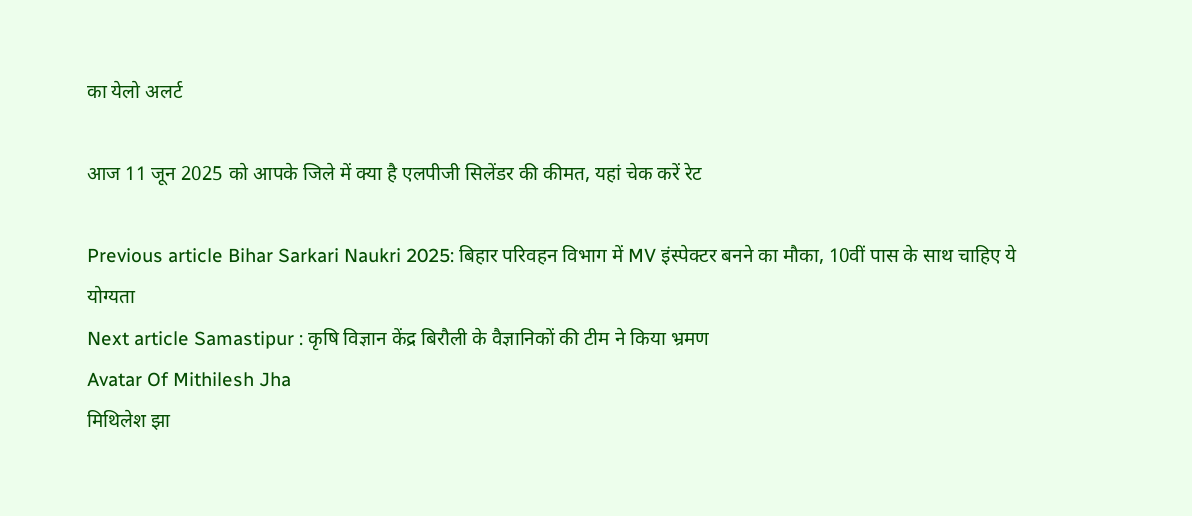का येलो अलर्ट

आज 11 जून 2025 को आपके जिले में क्या है एलपीजी सिलेंडर की कीमत, यहां चेक करें रेट

Previous article Bihar Sarkari Naukri 2025: बिहार परिवहन विभाग में MV इंस्पेक्टर बनने का मौका, 10वीं पास के साथ चाहिए ये योग्यता
Next article Samastipur : कृषि विज्ञान केंद्र बिरौली के वैज्ञानिकों की टीम ने किया भ्रमण
Avatar Of Mithilesh Jha
मिथिलेश झा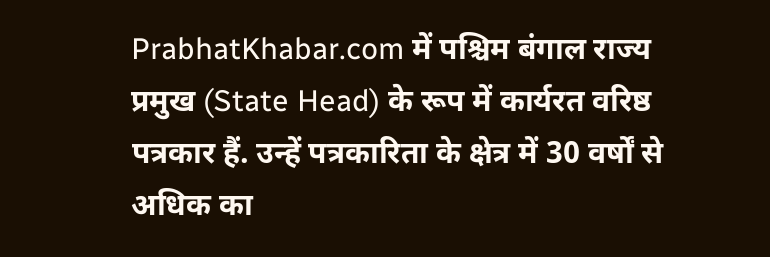PrabhatKhabar.com में पश्चिम बंगाल राज्य प्रमुख (State Head) के रूप में कार्यरत वरिष्ठ पत्रकार हैं. उन्हें पत्रकारिता के क्षेत्र में 30 वर्षों से अधिक का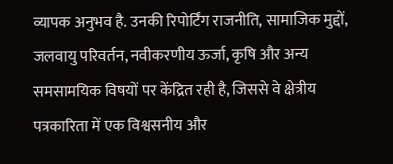व्यापक अनुभव है. उनकी रिपोर्टिंग राजनीति, सामाजिक मुद्दों, जलवायु परिवर्तन, नवीकरणीय ऊर्जा, कृषि और अन्य समसामयिक विषयों पर केंद्रित रही है, जिससे वे क्षेत्रीय पत्रकारिता में एक विश्वसनीय और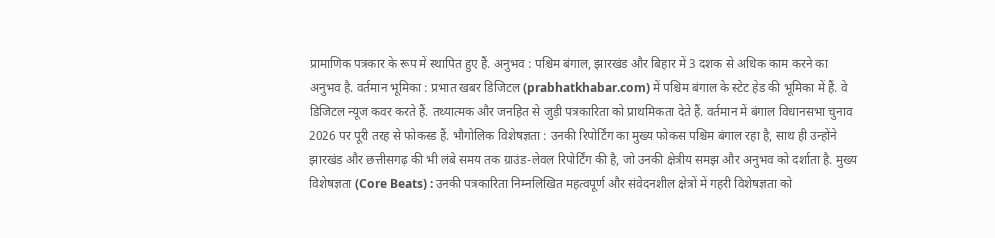प्रामाणिक पत्रकार के रूप में स्थापित हुए हैं. अनुभव : पश्चिम बंगाल, झारखंड और बिहार में 3 दशक से अधिक काम करने का अनुभव है. वर्तमान भूमिका : प्रभात खबर डिजिटल (prabhatkhabar.com) में पश्चिम बंगाल के स्टेट हेड की भूमिका में हैं. वे डिजिटल न्यूज कवर करते हैं. तथ्यात्मक और जनहित से जुड़ी पत्रकारिता को प्राथमिकता देते हैं. वर्तमान में बंगाल विधानसभा चुनाव 2026 पर पूरी तरह से फोकस्ड हैं. भौगोलिक विशेषज्ञता : उनकी रिपोर्टिंग का मुख्य फोकस पश्चिम बंगाल रहा है, साथ ही उन्होंने झारखंड और छत्तीसगढ़ की भी लंबे समय तक ग्राउंड-लेवल रिपोर्टिंग की है, जो उनकी क्षेत्रीय समझ और अनुभव को दर्शाता है. मुख्य विशेषज्ञता (Core Beats) : उनकी पत्रकारिता निम्नलिखित महत्वपूर्ण और संवेदनशील क्षेत्रों में गहरी विशेषज्ञता को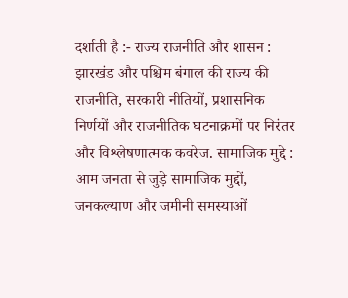दर्शाती है :- राज्य राजनीति और शासन : झारखंड और पश्चिम बंगाल की राज्य की राजनीति, सरकारी नीतियों, प्रशासनिक निर्णयों और राजनीतिक घटनाक्रमों पर निरंतर और विश्लेषणात्मक कवरेज. सामाजिक मुद्दे : आम जनता से जुड़े सामाजिक मुद्दों, जनकल्याण और जमीनी समस्याओं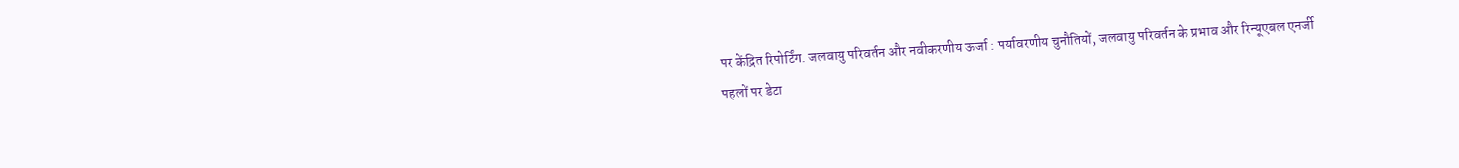पर केंद्रित रिपोर्टिंग. जलवायु परिवर्तन और नवीकरणीय ऊर्जा : पर्यावरणीय चुनौतियों, जलवायु परिवर्तन के प्रभाव और रिन्यूएबल एनर्जी पहलों पर डेटा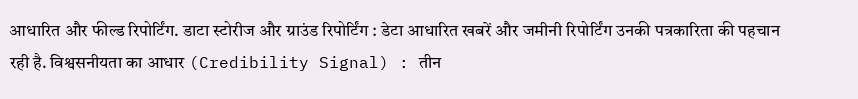आधारित और फील्ड रिपोर्टिंग. डाटा स्टोरीज और ग्राउंड रिपोर्टिंग : डेटा आधारित खबरें और जमीनी रिपोर्टिंग उनकी पत्रकारिता की पहचान रही है. विश्वसनीयता का आधार (Credibility Signal) : तीन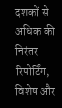दशकों से अधिक की निरंतर रिपोर्टिंग, विशेष और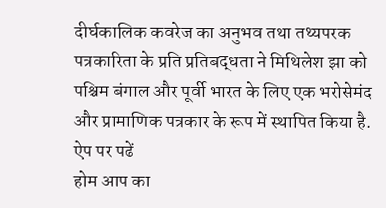दीर्घकालिक कवरेज का अनुभव तथा तथ्यपरक पत्रकारिता के प्रति प्रतिबद्धता ने मिथिलेश झा को पश्चिम बंगाल और पूर्वी भारत के लिए एक भरोसेमंद और प्रामाणिक पत्रकार के रूप में स्थापित किया है.
ऐप पर पढें
होम आप का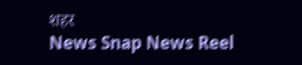शहर
News Snap News Reel